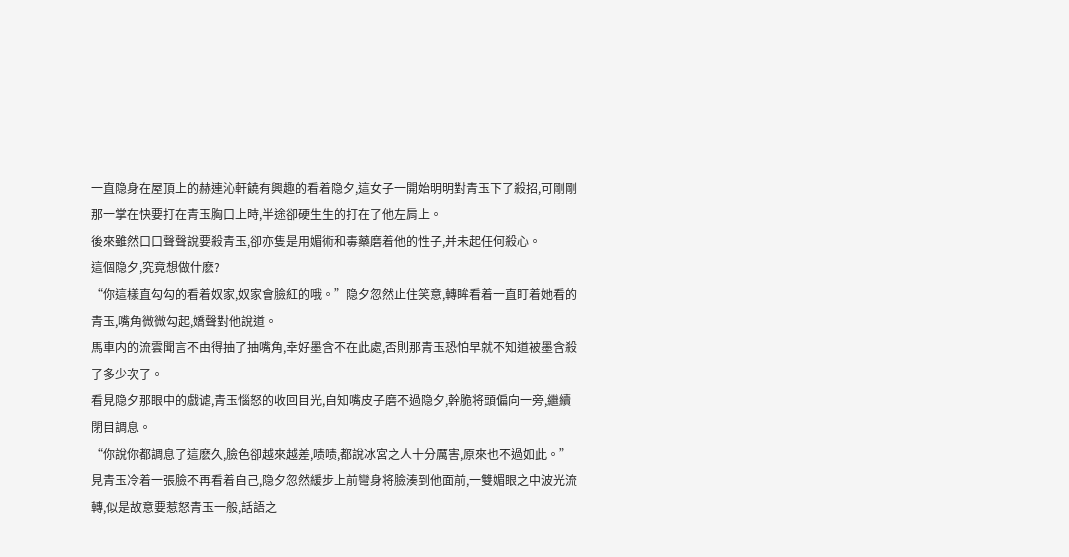一直隐身在屋頂上的赫連沁軒饒有興趣的看着隐夕,這女子一開始明明對青玉下了殺招,可剛剛那一掌在快要打在青玉胸口上時,半途卻硬生生的打在了他左肩上。
後來雖然口口聲聲說要殺青玉,卻亦隻是用媚術和毒藥磨着他的性子,并未起任何殺心。
這個隐夕,究竟想做什麽?
“你這樣直勾勾的看着奴家,奴家會臉紅的哦。”隐夕忽然止住笑意,轉眸看着一直盯着她看的青玉,嘴角微微勾起,嬌聲對他說道。
馬車内的流雲聞言不由得抽了抽嘴角,幸好墨含不在此處,否則那青玉恐怕早就不知道被墨含殺了多少次了。
看見隐夕那眼中的戲谑,青玉惱怒的收回目光,自知嘴皮子磨不過隐夕,幹脆将頭偏向一旁,繼續閉目調息。
“你說你都調息了這麽久,臉色卻越來越差,啧啧,都說冰宮之人十分厲害,原來也不過如此。”見青玉冷着一張臉不再看着自己,隐夕忽然緩步上前彎身将臉湊到他面前,一雙媚眼之中波光流轉,似是故意要惹怒青玉一般,話語之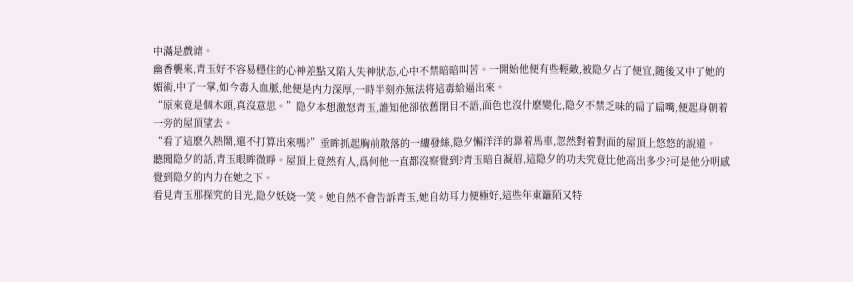中滿是戲谑。
幽香襲來,青玉好不容易穩住的心神差點又陷入失神狀态,心中不禁暗暗叫苦。一開始他便有些輕敵,被隐夕占了便宜,随後又中了她的媚術,中了一掌,如今毒入血脈,他便是内力深厚,一時半刻亦無法将這毒給逼出來。
“原來竟是個木頭,真沒意思。”隐夕本想激怒青玉,誰知他卻依舊閉目不語,面色也沒什麽變化,隐夕不禁乏味的扁了扁嘴,便起身朝着一旁的屋頂望去。
“看了這麽久熱鬧,還不打算出來嗎?”垂眸抓起胸前散落的一縷發絲,隐夕懶洋洋的靠着馬車,忽然對着對面的屋頂上悠悠的說道。
聽聞隐夕的話,青玉眼眸微睜。屋頂上竟然有人,爲何他一直都沒察覺到?青玉暗自凝眉,這隐夕的功夫究竟比他高出多少?可是他分明感覺到隐夕的内力在她之下。
看見青玉那探究的目光,隐夕妖娆一笑。她自然不會告訴青玉,她自幼耳力便極好,這些年東籬陌又特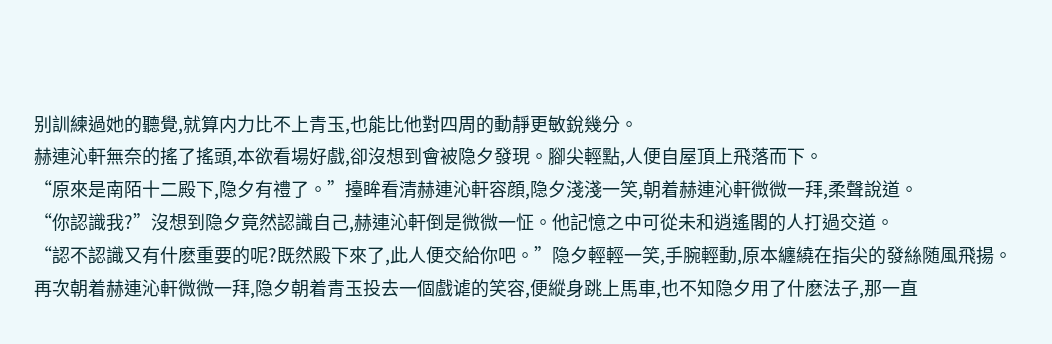别訓練過她的聽覺,就算内力比不上青玉,也能比他對四周的動靜更敏銳幾分。
赫連沁軒無奈的搖了搖頭,本欲看場好戲,卻沒想到會被隐夕發現。腳尖輕點,人便自屋頂上飛落而下。
“原來是南陌十二殿下,隐夕有禮了。”擡眸看清赫連沁軒容顔,隐夕淺淺一笑,朝着赫連沁軒微微一拜,柔聲說道。
“你認識我?”沒想到隐夕竟然認識自己,赫連沁軒倒是微微一怔。他記憶之中可從未和逍遙閣的人打過交道。
“認不認識又有什麽重要的呢?既然殿下來了,此人便交給你吧。”隐夕輕輕一笑,手腕輕動,原本纏繞在指尖的發絲随風飛揚。
再次朝着赫連沁軒微微一拜,隐夕朝着青玉投去一個戲谑的笑容,便縱身跳上馬車,也不知隐夕用了什麽法子,那一直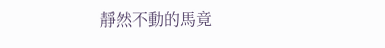靜然不動的馬竟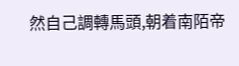然自己調轉馬頭,朝着南陌帝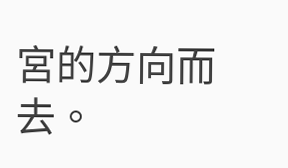宮的方向而去。